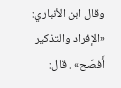وقال ابن الأنباري: «الإفراد والتذكير أَفصَح» . قال: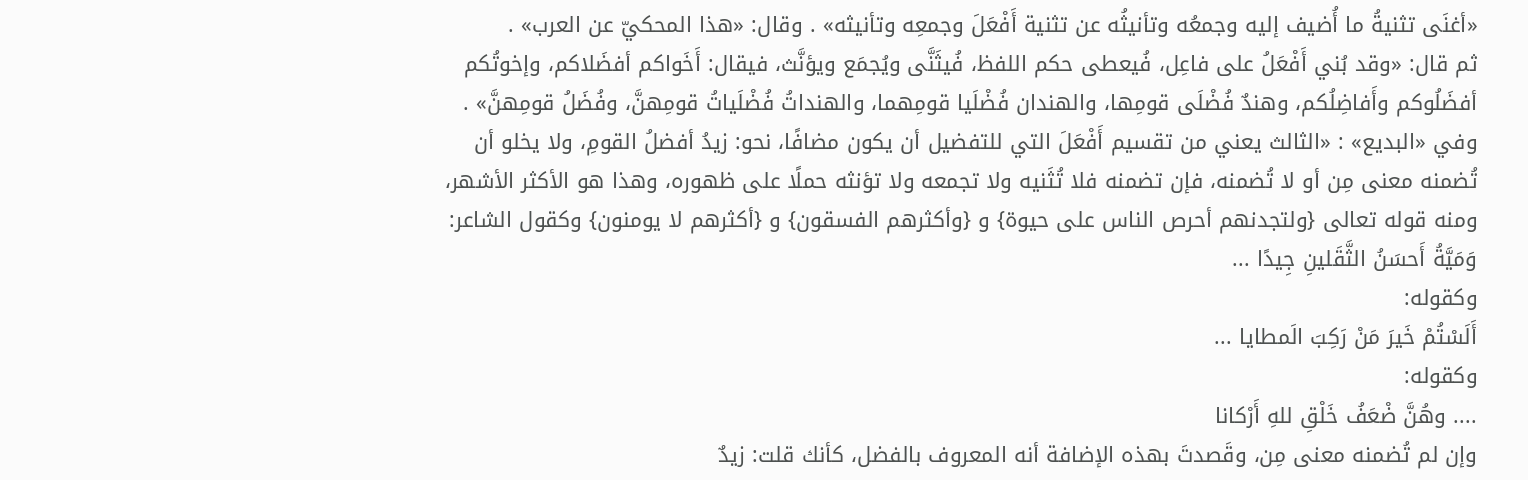«أغنَى تثنيةُ ما أُضيف إليه وجمعُه وتأنيثُه عن تثنية أَفْعَلَ وجمعِه وتأنيثه» . وقال: «هذا المحكيّ عن العرب» .
ثم قال: «وقد بُني أَفْعَلُ على فاعِل، فُيعطى حكم اللفظ، فُيثَنَّى ويُجمَع ويؤنَّث، فيقال: أَخَواكم أفضَلاكم، وإخوتُكم أفضَلُوكم وأَفاضِلُكم، وهندٌ فُضْلَى قومِها، والهندان فُضْلَيا قومِهما، والهنداتُ فُضْلَياتُ قومِهنَّ، وفُضَلُ قومِهنَّ» .
وفي «البديع» : «الثالث يعني من تقسيم أَفْعَلَ التي للتفضيل أن يكون مضافًا، نحو: زيدُ أفضلُ القومِ، ولا يخلو أن تُضمنه معنى مِن أو لا تُضمنه، فإن تضمنه فلا تُثَنيه ولا تجمعه ولا تؤنثه حملًا على ظهوره، وهذا هو الأكثر الأشهر، ومنه قوله تعالى {ولتجدنهم أحرص الناس على حيوة} و {وأكثرهم الفسقون} و {أكثرهم لا يومنون} وكقول الشاعر:
وَمَيَّةُ أَحسَنُ الثَّقَلينِ جِيدًا ...
وكقوله:
أَلَسْتُمْ خَيرَ مَنْ رَكِبَ الَمطايا ...
وكقوله:
.... وهُنَّ ضْعَفُ خَلْقِ للهِ أَرْكانا
وإن لم تُضمنه معنى مِن، وقَصدتَ بهذه الإضافة أنه المعروف بالفضل، كأنك قلت: زيدٌ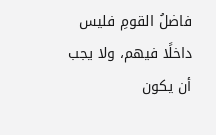فاضلُ القومِ فليس داخلًا فيهم، ولا يجب أن يكون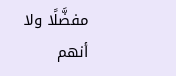مفضَّلًا ولا أنهم